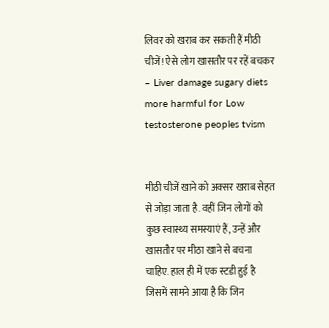लिवर को खराब कर सकती हैं मीठी चीजें! ऐसे लोग खासतौर पर रहें बचकर – Liver damage sugary diets more harmful for Low testosterone peoples tvism


मीठी चीजें खाने को अक्सर खराब सेहत से जोड़ा जाता है. वहीं जिन लोगों को कुछ स्वास्थ्य समस्याएं हैं, उन्हें और खासतौर पर मीठा खाने से बचना चाहिए. हाल ही में एक स्टडी हुई है जिसमें सामने आया है कि जिन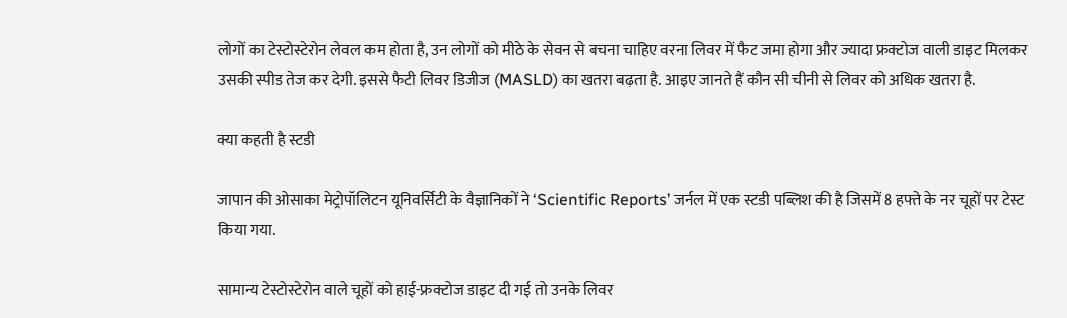लोगों का टेस्टोस्टेरोन लेवल कम होता है, उन लोगों को मीठे के सेवन से बचना चाहिए वरना लिवर में फैट जमा होगा और ज्यादा फ्रक्टोज वाली डाइट मिलकर उसकी स्पीड तेज कर देगी. इससे फैटी लिवर डिजीज (MASLD) का खतरा बढ़ता है. आइए जानते हैं कौन सी चीनी से लिवर को अधिक खतरा है.

क्या कहती है स्टडी

जापान की ओसाका मेट्रोपॉलिटन यूनिवर्सिटी के वैज्ञानिकों ने ‘Scientific Reports’ जर्नल में एक स्टडी पब्लिश की है जिसमें 8 हफ्ते के नर चूहों पर टेस्ट किया गया.

सामान्य टेस्टोस्टेरोन वाले चूहों को हाई-फ्रक्टोज डाइट दी गई तो उनके लिवर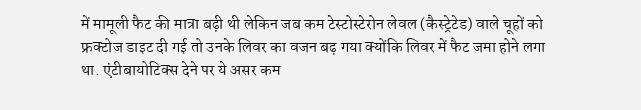में मामूली फैट की मात्रा बढ़ी थी लेकिन जब कम टेस्टोस्टेरोन लेवल (कैस्ट्रेटेड) वाले चूहों को फ्रक्टोज डाइट दी गई तो उनके लिवर का वजन बढ़ गया क्योंकि लिवर में फैट जमा होने लगा था. एंटीबायोटिक्स देने पर ये असर कम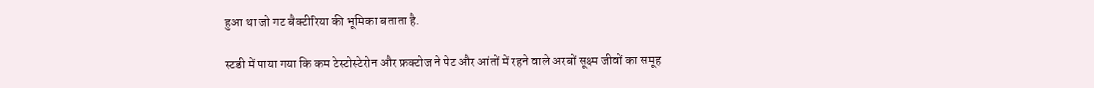हुआ था जो गट बैक्टीरिया की भूमिका बताता है.

स्टडी में पाया गया कि कम टेस्टोस्टेरोन और फ्रक्टोज ने पेट और आंतों में रहने वाले अरबों सूक्ष्म जीवों का समूह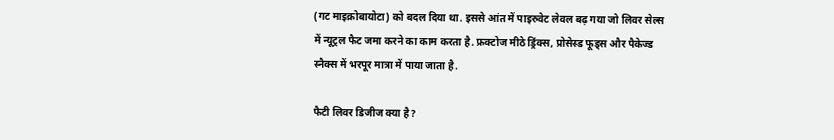(गट माइक्रोबायोटा) को बदल दिया था. इससे आंत में पाइरुवेट लेवल बढ़ गया जो लिवर सेल्स में न्यूट्रल फैट जमा करने का काम करता है. फ्रक्टोज मीठे ड्रिंक्स, प्रोसेस्ड फूड्स और पैकेज्ड स्नैक्स में भरपूर मात्रा में पाया जाता है.

फैटी लिवर डिजीज क्या है?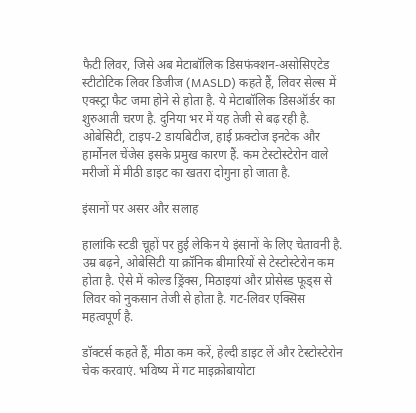फैटी लिवर, जिसे अब मेटाबॉलिक डिसफंक्शन-असोसिएटेड स्टीटोटिक लिवर डिजीज (MASLD) कहते हैं, लिवर सेल्स में एक्स्ट्रा फैट जमा होने से होता है. ये मेटाबॉलिक डिसऑर्डर का शुरुआती चरण है. दुनिया भर में यह तेजी से बढ़ रही है. ओबेसिटी, टाइप-2 डायबिटीज, हाई फ्रक्टोज इनटेक और हार्मोनल चेंजेस इसके प्रमुख कारण हैं. कम टेस्टोस्टेरोन वाले मरीजों में मीठी डाइट का खतरा दोगुना हो जाता है.

इंसानों पर असर और सलाह

हालांकि स्टडी चूहों पर हुई लेकिन ये इंसानों के लिए चेतावनी है. उम्र बढ़ने, ओबेसिटी या क्रॉनिक बीमारियों से टेस्टोस्टेरोन कम होता है. ऐसे में कोल्ड ड्रिंक्स, मिठाइयां और प्रोसेस्ड फूड्स से लिवर को नुकसान तेजी से होता है. गट-लिवर एक्सिस महत्वपूर्ण है.

डॉक्टर्स कहते हैं, मीठा कम करें, हेल्दी डाइट लें और टेस्टोस्टेरोन चेक करवाएं. भविष्य में गट माइक्रोबायोटा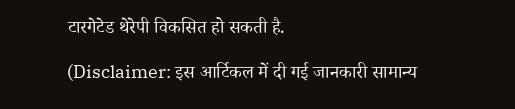टारगेटेड थेरेपी विकसित हो सकती है.

(Disclaimer: इस आर्टिकल में दी गई जानकारी सामान्य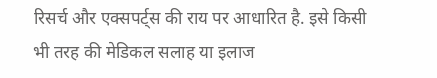रिसर्च और एक्सपर्ट्स की राय पर आधारित है. इसे किसी भी तरह की मेडिकल सलाह या इलाज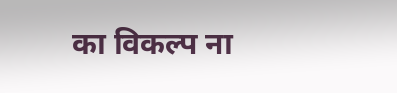का विकल्प ना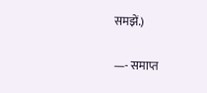समझें.)

—- समाप्त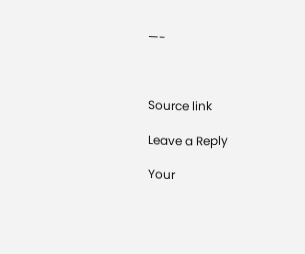—-



Source link

Leave a Reply

Your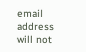email address will not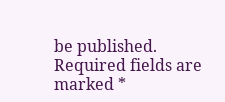be published. Required fields are marked *